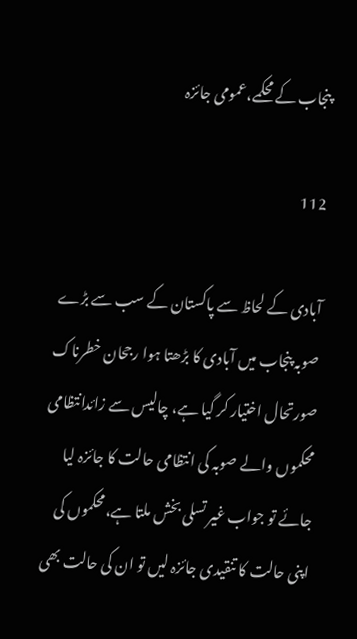پنجاب کے محکمے،عمومی جائزہ

112

آبادی کے لحاظ سے پاکستان کے سب سے بڑے صوبہ پنجاب میں آبادی کا بڑھتا ہوا رجحان خطرناک صورتحال اختیار کر گیا ہے، چالیس سے زائدانتظامی محکموں والے صوبہ کی انتظامی حالت کا جائزہ لیا جائے تو جواب غیر تسلی بخش ملتا ہے،محکموں کی اپنی حالت کا تنقیدی جائزہ لیں تو ان کی حالت بھی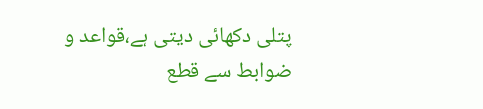پتلی دکھائی دیتی ہے،قواعد و ضوابط سے قطع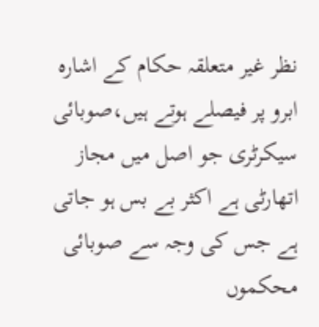نظر غیر متعلقہ حکام کے اشارہ ابرو پر فیصلے ہوتے ہیں،صوبائی سیکرٹری جو اصل میں مجاز اتھارٹی ہے اکثر بے بس ہو جاتی ہے جس کی وجہ سے صوبائی محکموں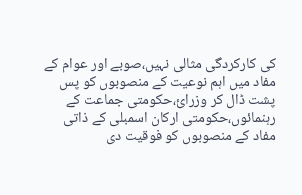کی کارکردگی مثالی نہیں،صوبے اور عوام کے مفاد میں اہم نوعیت کے منصوبوں کو پس پشت ڈال کر وزرائ،حکومتی جماعت کے رہنمائوں،حکومتی ارکان اسمبلی کے ذاتی مفاد کے منصوبوں کو فوقیت دی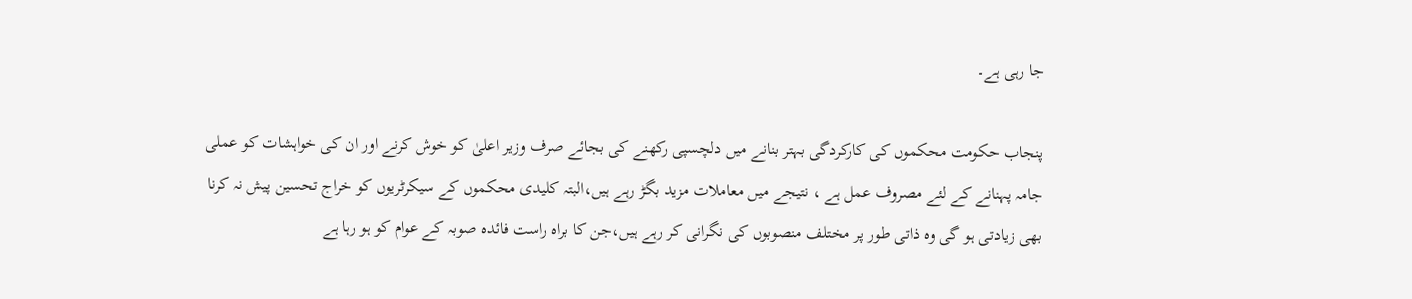جا رہی ہے۔

پنجاب حکومت محکموں کی کارکردگی بہتر بنانے میں دلچسپی رکھنے کی بجائے صرف وزیر اعلیٰ کو خوش کرنے اور ان کی خواہشات کو عملی جامہ پہنانے کے لئے مصروف عمل ہے ، نتیجے میں معاملات مزید بگڑ رہے ہیں،البتہ کلیدی محکموں کے سیکرٹریوں کو خراج تحسین پیش نہ کرنا بھی زیادتی ہو گی وہ ذاتی طور پر مختلف منصوبوں کی نگرانی کر رہے ہیں،جن کا براہ راست فائدہ صوبہ کے عوام کو ہو رہا ہے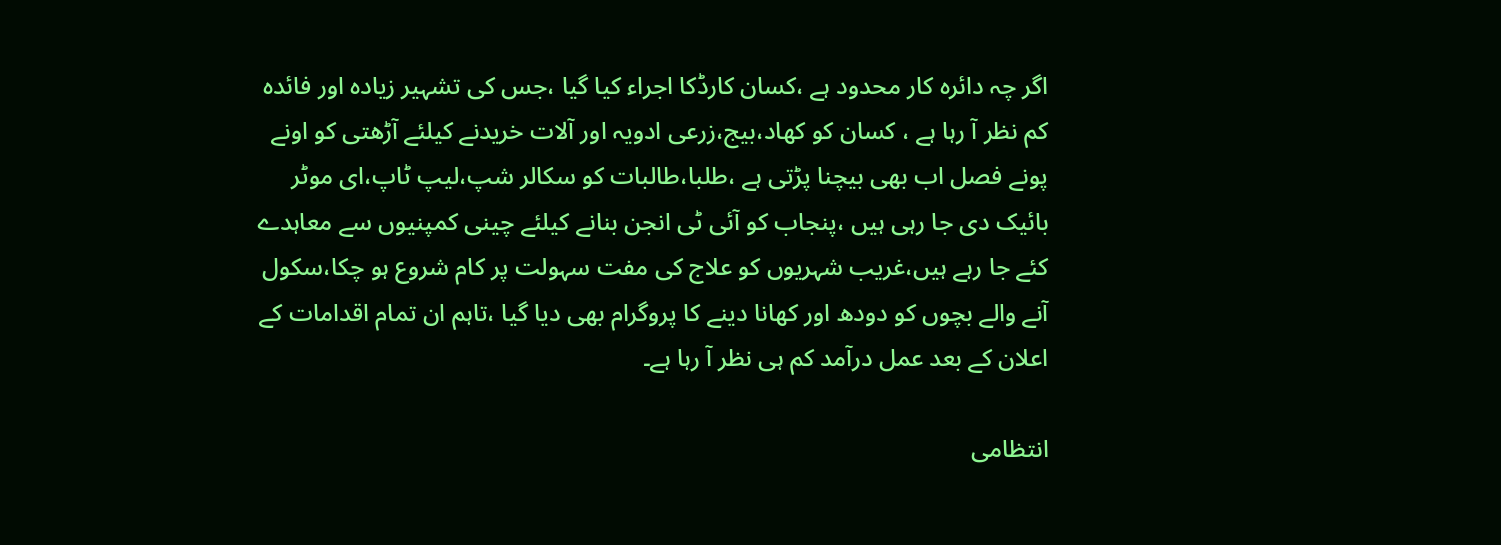اگر چہ دائرہ کار محدود ہے ،کسان کارڈکا اجراء کیا گیا ،جس کی تشہیر زیادہ اور فائدہ کم نظر آ رہا ہے ، کسان کو کھاد،بیج،زرعی ادویہ اور آلات خریدنے کیلئے آڑھتی کو اونے پونے فصل اب بھی بیچنا پڑتی ہے ،طلبا،طالبات کو سکالر شپ،لیپ ٹاپ،ای موٹر بائیک دی جا رہی ہیں ،پنجاب کو آئی ٹی انجن بنانے کیلئے چینی کمپنیوں سے معاہدے کئے جا رہے ہیں،غریب شہریوں کو علاج کی مفت سہولت پر کام شروع ہو چکا،سکول آنے والے بچوں کو دودھ اور کھانا دینے کا پروگرام بھی دیا گیا ،تاہم ان تمام اقدامات کے اعلان کے بعد عمل درآمد کم ہی نظر آ رہا ہے۔

انتظامی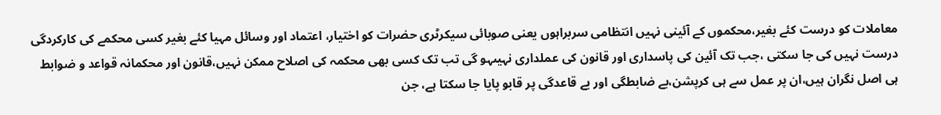معاملات کو درست کئے بغیر،محکموں کے آئینی نہیں انتظامی سربراہوں یعنی صوبائی سیکرٹری حضرات کو اختیار، اعتماد اور وسائل مہیا کئے بغیر کسی محکمے کی کارکردگی درست نہیں کی جا سکتی ،جب تک آئین کی پاسداری اور قانون کی عملداری نہیںہو گی تب تک کسی بھی محکمہ کی اصلاح ممکن نہیں،قانون اور محکمانہ قواعد و ضوابط ہی اصل نگران ہیں،ان پر عمل سے ہی کرپشن،بے ضابطگی اور بے قاعدگی پر قابو پایا جا سکتا ہے، جن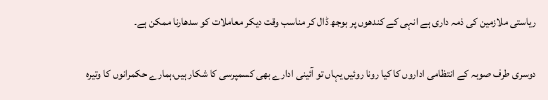ریاستی ملازمین کی ذمہ داری ہے انہی کے کندھوں پر بوجھ ڈال کر مناسب وقت دیکر معاملات کو سدھارنا ممکن ہے۔

دوسری طرف صوبہ کے انتظامی اداروں کا کیا رونا روئیں یہاں تو آئینی ادارے بھی کسمپرسی کا شکار ہیں،ہمارے حکمرانوں کا وتیرہ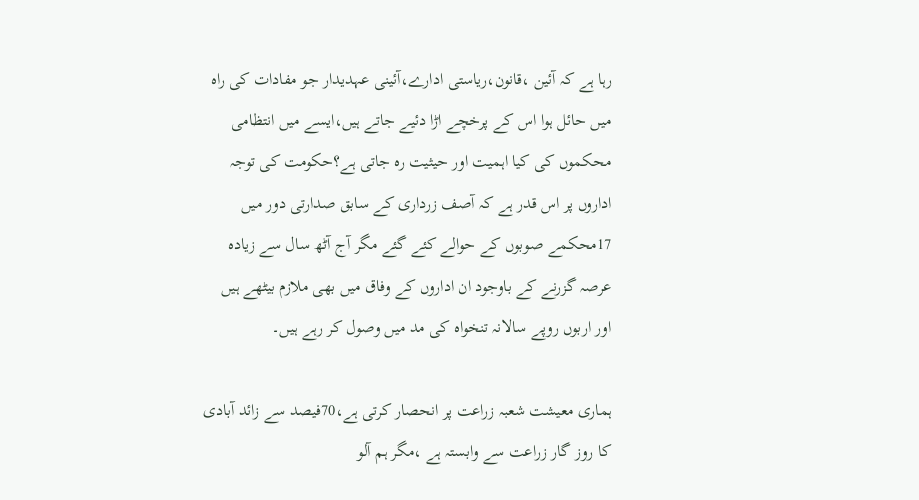رہا ہے کہ آئین ،قانون،ریاستی ادارے،آئینی عہدیدار جو مفادات کی راہ میں حائل ہوا اس کے پرخچے اڑا دئیے جاتے ہیں،ایسے میں انتظامی محکموں کی کیا اہمیت اور حیثیت رہ جاتی ہے؟حکومت کی توجہ اداروں پر اس قدر ہے کہ آصف زرداری کے سابق صدارتی دور میں 17محکمے صوبوں کے حوالے کئے گئے مگر آج آٹھ سال سے زیادہ عرصہ گزرنے کے باوجود ان اداروں کے وفاق میں بھی ملازم بیٹھے ہیں اور اربوں روپے سالانہ تنخواہ کی مد میں وصول کر رہے ہیں۔

ہماری معیشت شعبہ زراعت پر انحصار کرتی ہے،70فیصد سے زائد آبادی کا روز گار زراعت سے وابستہ ہے ،مگر ہم آلو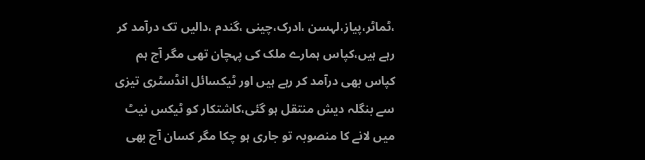،ٹماٹر،پیاز،لہسن ،ادرک،چینی ،گندم ،دالیں تک درآمد کر رہے ہیں،کپاس ہمارے ملک کی پہچان تھی مگر آج ہم کپاس بھی درآمد کر رہے ہیں اور ٹیکسائل انڈسٹری تیزی سے بنگلہ دیش منتقل ہو گئی،کاشتکار کو ٹیکس نیٹ میں لانے کا منصوبہ تو جاری ہو چکا مگر کسان آج بھی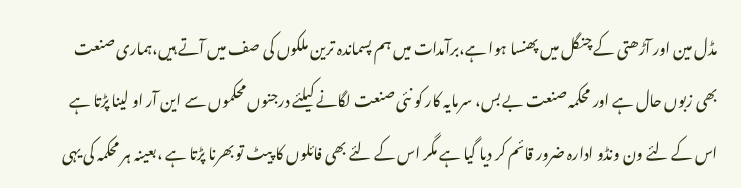مڈل مین اور آڑھتی کے چنگل میں پھنسا ہوا ہے،برآمدات میں ہم پسماندہ ترین ملکوں کی صف میں آتے ہیں،ہماری صنعت بھی زبوں حال ہے اور محکمہ صنعت بے بس، سرمایہ کار کو نئی صنعت لگانے کیلئے درجنوں محکموں سے این آر او لینا پڑتا ہے اس کے لئے ون ونڈو ادارہ ضرور قائم کر دیا گیا ہے مگر اس کے لئے بھی فائلوں کا پیٹ تو بھرنا پڑتا ہے ،بعینہ ہر محکمہ کی یہی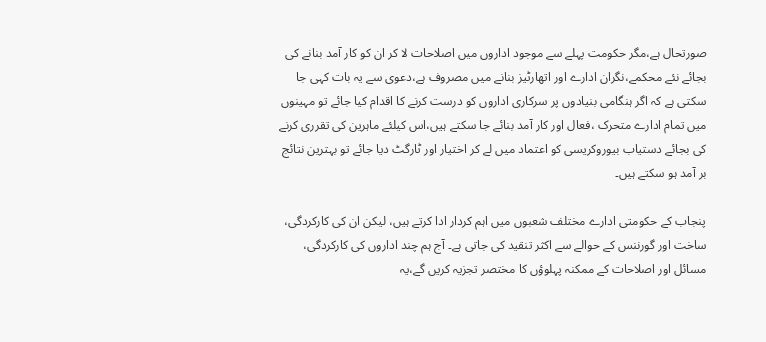صورتحال ہے،مگر حکومت پہلے سے موجود اداروں میں اصلاحات لا کر ان کو کار آمد بنانے کی بجائے نئے محکمے،نگران ادارے اور اتھارٹیز بنانے میں مصروف ہے،دعوی سے یہ بات کہی جا سکتی ہے کہ اگر ہنگامی بنیادوں پر سرکاری اداروں کو درست کرنے کا اقدام کیا جائے تو مہینوں میں تمام ادارے متحرک ،فعال اور کار آمد بنائے جا سکتے ہیں،اس کیلئے ماہرین کی تقرری کرنے کی بجائے دستیاب بیوروکریسی کو اعتماد میں لے کر اختیار اور ٹارگٹ دیا جائے تو بہترین نتائج بر آمد ہو سکتے ہیں۔

پنجاب کے حکومتی ادارے مختلف شعبوں میں اہم کردار ادا کرتے ہیں، لیکن ان کی کارکردگی، ساخت اور گورننس کے حوالے سے اکثر تنقید کی جاتی ہے۔ آج ہم چند اداروں کی کارکردگی، مسائل اور اصلاحات کے ممکنہ پہلوؤں کا مختصر تجزیہ کریں گے،یہ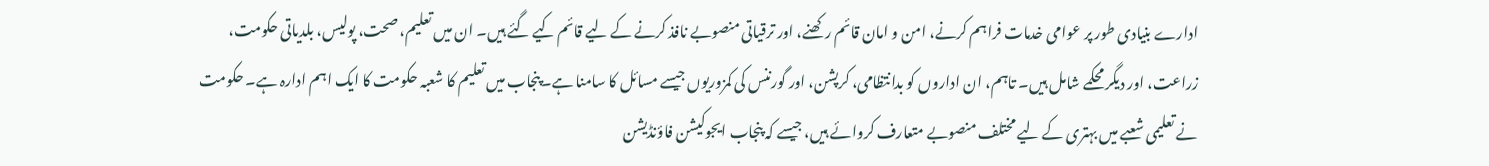ادارے بنیادی طور پر عوامی خدمات فراہم کرنے، امن و امان قائم رکھنے، اور ترقیاتی منصوبے نافذ کرنے کے لیے قائم کیے گئے ہیں۔ ان میں تعلیم، صحت، پولیس، بلدیاتی حکومت، زراعت، اور دیگر محکمے شامل ہیں۔ تاہم، ان اداروں کو بدانتظامی، کرپشن، اور گورننس کی کمزوریوں جیسے مسائل کا سامنا ہے۔پنجاب میں تعلیم کا شعبہ حکومت کا ایک اہم ادارہ ہے۔ حکومت نے تعلیمی شعبے میں بہتری کے لیے مختلف منصوبے متعارف کروائے ہیں، جیسے کہ پنجاب ایجوکیشن فاؤنڈیشن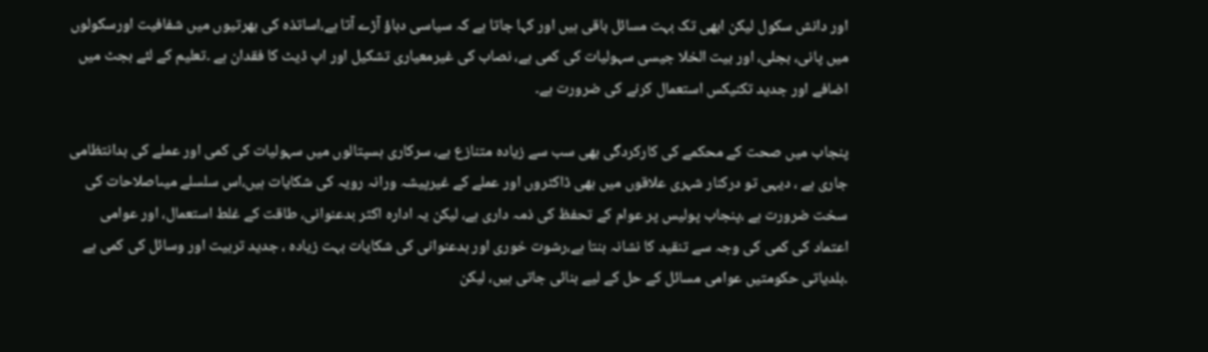اور دانش سکول لیکن ابھی تک بہت مسائل باقی ہیں اور کہا جاتا ہے کہ سیاسی دباؤ آڑے آتا ہے،اساتذہ کی بھرتیوں میں شفافیت اورسکولوں میں پانی، بجلی، اور بیت الخلا جیسی سہولیات کی کمی ہے، نصاب کی غیرمعیاری تشکیل اور اپ ڈیٹ کا فقدان ہے ۔تعلیم کے لئے بجٹ میں اضافے اور جدید تکنیکس استعمال کرنے کی ضرورت ہے۔

پنجاب میں صحت کے محکمے کی کارکردگی بھی سب سے زیادہ متنازع ہے، سرکاری ہسپتالوں میں سہولیات کی کمی اور عملے کی بدانتظامی جاری ہے ، دیہی تو درکنار شہری علاقوں میں بھی ڈاکٹروں اور عملے کے غیرپیشہ ورانہ رویہ کی شکایات ہیں،اس سلسلے میںاصلاحات کی سخت ضرورت ہے ،پنجاب پولیس پر عوام کے تحفظ کی ذمہ داری ہے، لیکن یہ ادارہ اکثر بدعنوانی، طاقت کے غلط استعمال، اور عوامی اعتماد کی کمی کی وجہ سے تنقید کا نشانہ بنتا ہے،رشوت خوری اور بدعنوانی کی شکایات بہت زیادہ ، جدید تربیت اور وسائل کی کمی ہے ۔بلدیاتی حکومتیں عوامی مسائل کے حل کے لیے بنائی جاتی ہیں، لیکن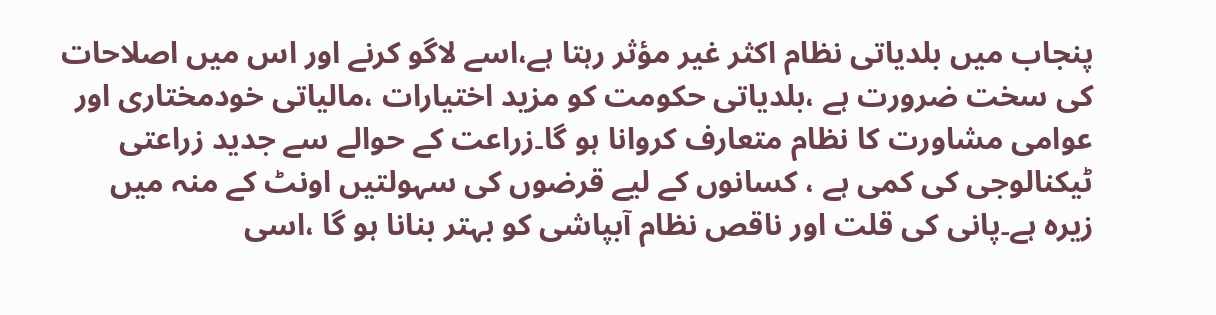پنجاب میں بلدیاتی نظام اکثر غیر مؤثر رہتا ہے،اسے لاگو کرنے اور اس میں اصلاحات کی سخت ضرورت ہے ،بلدیاتی حکومت کو مزید اختیارات ،مالیاتی خودمختاری اور عوامی مشاورت کا نظام متعارف کروانا ہو گا۔زراعت کے حوالے سے جدید زراعتی ٹیکنالوجی کی کمی ہے ، کسانوں کے لیے قرضوں کی سہولتیں اونٹ کے منہ میں زیرہ ہے۔پانی کی قلت اور ناقص نظام آبپاشی کو بہتر بنانا ہو گا ،اسی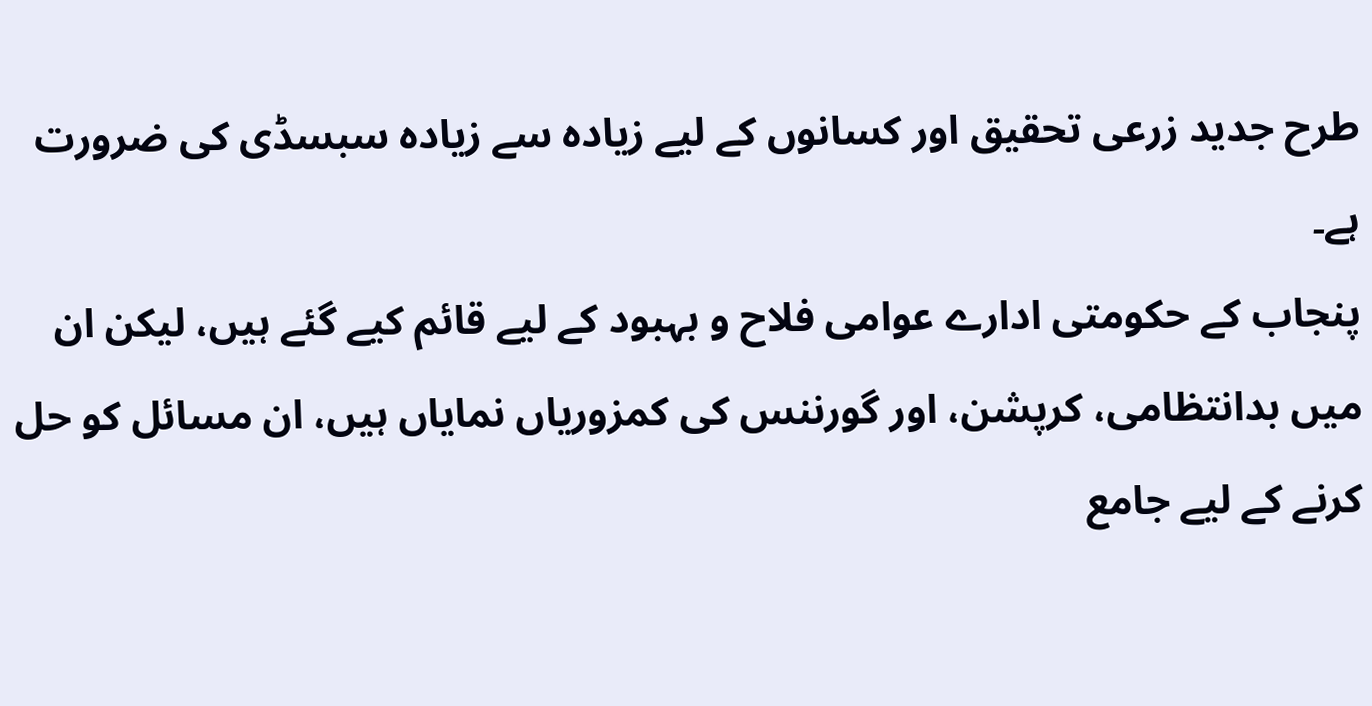طرح جدید زرعی تحقیق اور کسانوں کے لیے زیادہ سے زیادہ سبسڈی کی ضرورت ہے۔
پنجاب کے حکومتی ادارے عوامی فلاح و بہبود کے لیے قائم کیے گئے ہیں، لیکن ان میں بدانتظامی، کرپشن، اور گورننس کی کمزوریاں نمایاں ہیں، ان مسائل کو حل کرنے کے لیے جامع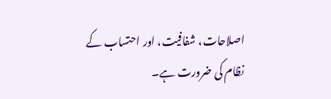اصلاحات، شفافیت، اور احتساب کے نظام کی ضرورت ہے۔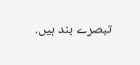تبصرے بند ہیں.